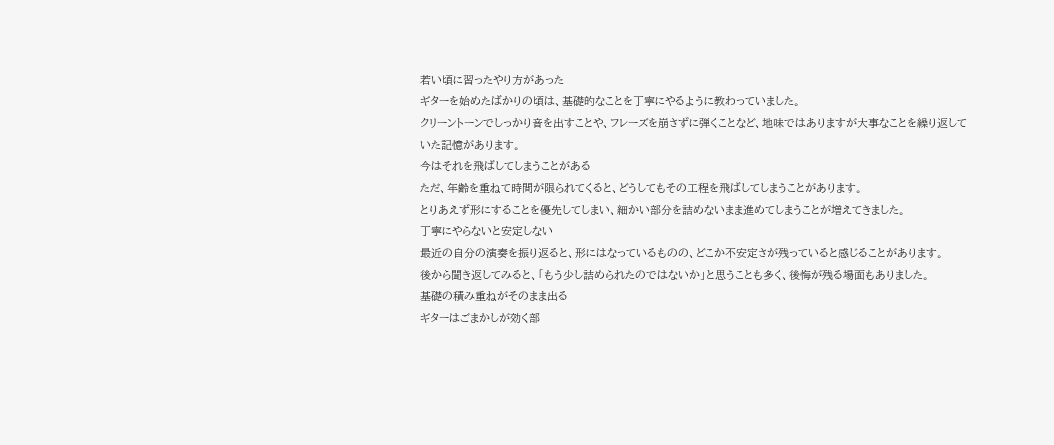若い頃に習ったやり方があった
ギターを始めたばかりの頃は、基礎的なことを丁寧にやるように教わっていました。
クリーントーンでしっかり音を出すことや、フレーズを崩さずに弾くことなど、地味ではありますが大事なことを繰り返していた記憶があります。
今はそれを飛ばしてしまうことがある
ただ、年齢を重ねて時間が限られてくると、どうしてもその工程を飛ばしてしまうことがあります。
とりあえず形にすることを優先してしまい、細かい部分を詰めないまま進めてしまうことが増えてきました。
丁寧にやらないと安定しない
最近の自分の演奏を振り返ると、形にはなっているものの、どこか不安定さが残っていると感じることがあります。
後から聞き返してみると、「もう少し詰められたのではないか」と思うことも多く、後悔が残る場面もありました。
基礎の積み重ねがそのまま出る
ギターはごまかしが効く部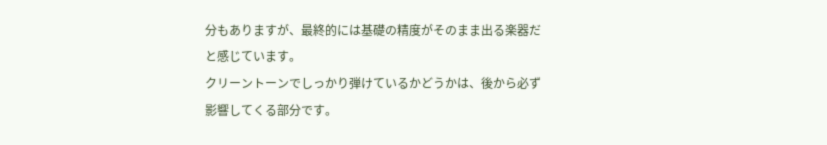分もありますが、最終的には基礎の精度がそのまま出る楽器だと感じています。
クリーントーンでしっかり弾けているかどうかは、後から必ず影響してくる部分です。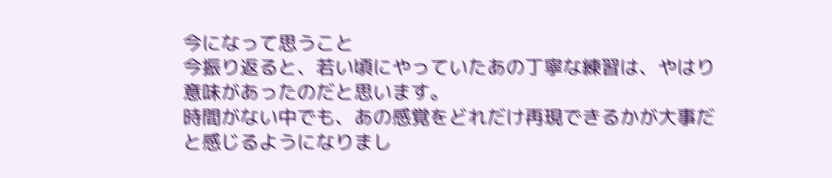今になって思うこと
今振り返ると、若い頃にやっていたあの丁寧な練習は、やはり意味があったのだと思います。
時間がない中でも、あの感覚をどれだけ再現できるかが大事だと感じるようになりまし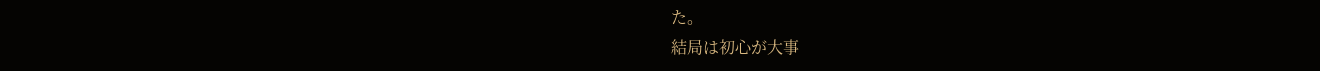た。
結局は初心が大事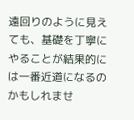遠回りのように見えても、基礎を丁寧にやることが結果的には一番近道になるのかもしれませ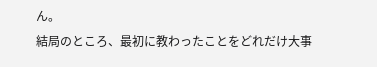ん。
結局のところ、最初に教わったことをどれだけ大事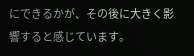にできるかが、その後に大きく影響すると感じています。